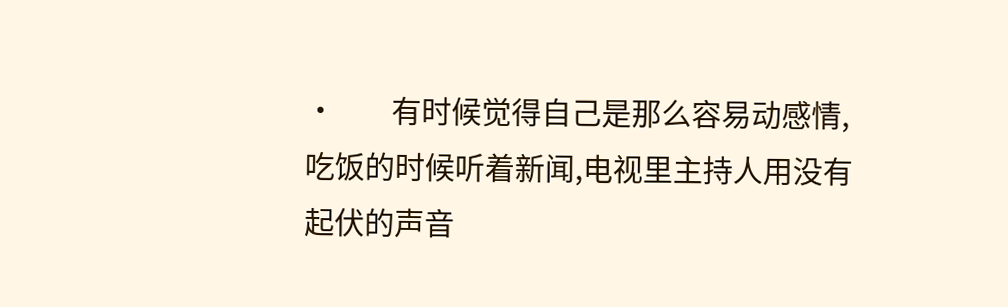•        有时候觉得自己是那么容易动感情,吃饭的时候听着新闻,电视里主持人用没有起伏的声音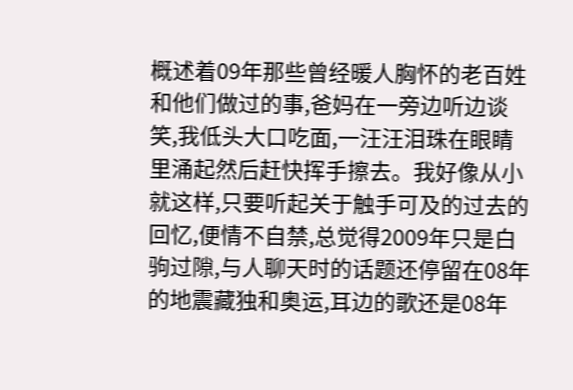概述着09年那些曾经暖人胸怀的老百姓和他们做过的事,爸妈在一旁边听边谈笑,我低头大口吃面,一汪汪泪珠在眼睛里涌起然后赶快挥手擦去。我好像从小就这样,只要听起关于触手可及的过去的回忆,便情不自禁,总觉得2009年只是白驹过隙,与人聊天时的话题还停留在08年的地震藏独和奥运,耳边的歌还是08年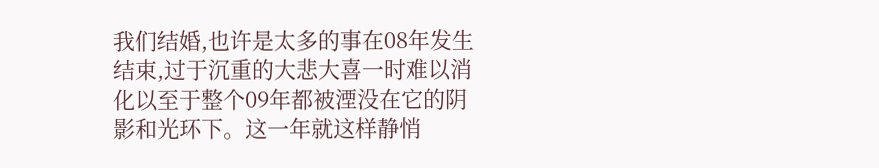我们结婚,也许是太多的事在08年发生结束,过于沉重的大悲大喜一时难以消化以至于整个09年都被湮没在它的阴影和光环下。这一年就这样静悄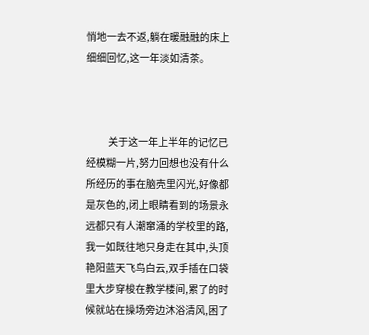悄地一去不返,躺在暖融融的床上细细回忆,这一年淡如清茶。



           关于这一年上半年的记忆已经模糊一片,努力回想也没有什么所经历的事在脑壳里闪光,好像都是灰色的,闭上眼睛看到的场景永远都只有人潮窜涌的学校里的路,我一如既往地只身走在其中,头顶艳阳蓝天飞鸟白云,双手插在口袋里大步穿梭在教学楼间,累了的时候就站在操场旁边沐浴清风,困了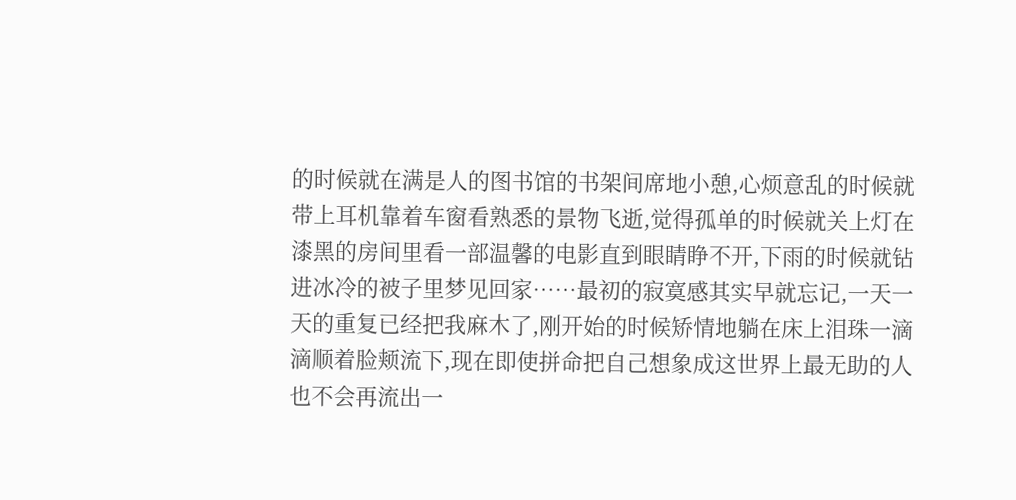的时候就在满是人的图书馆的书架间席地小憩,心烦意乱的时候就带上耳机靠着车窗看熟悉的景物飞逝,觉得孤单的时候就关上灯在漆黑的房间里看一部温馨的电影直到眼睛睁不开,下雨的时候就钻进冰冷的被子里梦见回家……最初的寂寞感其实早就忘记,一天一天的重复已经把我麻木了,刚开始的时候矫情地躺在床上泪珠一滴滴顺着脸颊流下,现在即使拼命把自己想象成这世界上最无助的人也不会再流出一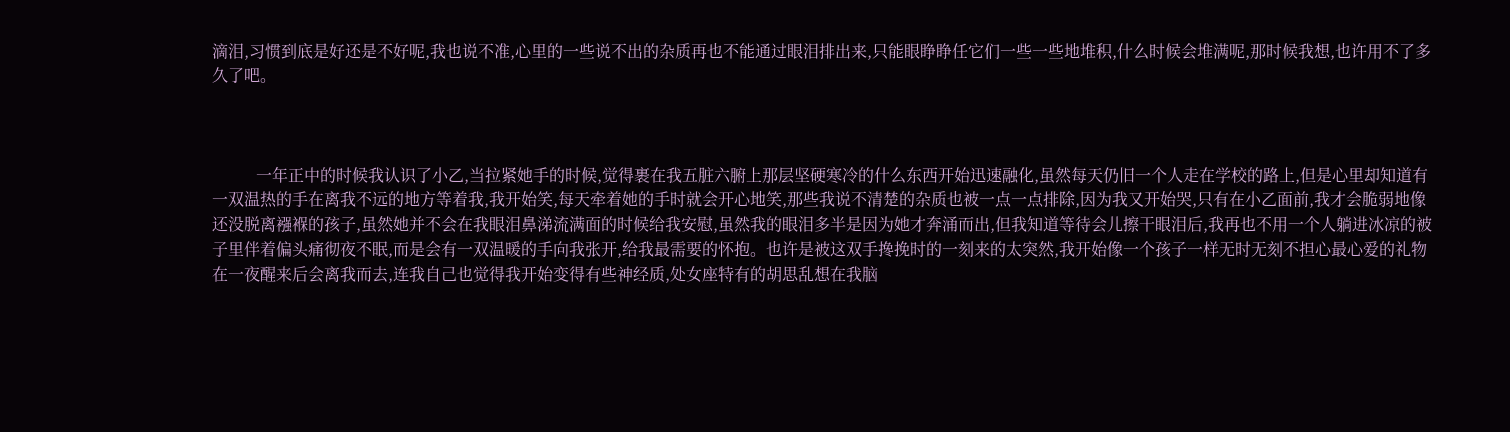滴泪,习惯到底是好还是不好呢,我也说不准,心里的一些说不出的杂质再也不能通过眼泪排出来,只能眼睁睁任它们一些一些地堆积,什么时候会堆满呢,那时候我想,也许用不了多久了吧。



           一年正中的时候我认识了小乙,当拉紧她手的时候,觉得裹在我五脏六腑上那层坚硬寒冷的什么东西开始迅速融化,虽然每天仍旧一个人走在学校的路上,但是心里却知道有一双温热的手在离我不远的地方等着我,我开始笑,每天牵着她的手时就会开心地笑,那些我说不清楚的杂质也被一点一点排除,因为我又开始哭,只有在小乙面前,我才会脆弱地像还没脱离襁褓的孩子,虽然她并不会在我眼泪鼻涕流满面的时候给我安慰,虽然我的眼泪多半是因为她才奔涌而出,但我知道等待会儿擦干眼泪后,我再也不用一个人躺进冰凉的被子里伴着偏头痛彻夜不眠,而是会有一双温暖的手向我张开,给我最需要的怀抱。也许是被这双手搀挽时的一刻来的太突然,我开始像一个孩子一样无时无刻不担心最心爱的礼物在一夜醒来后会离我而去,连我自己也觉得我开始变得有些神经质,处女座特有的胡思乱想在我脑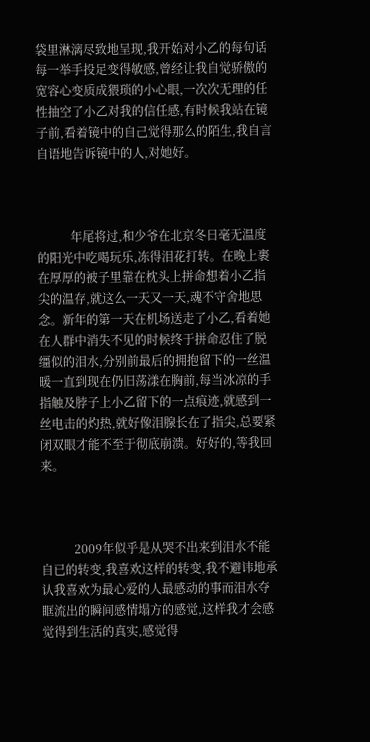袋里淋漓尽致地呈现,我开始对小乙的每句话每一举手投足变得敏感,曾经让我自觉骄傲的宽容心变质成猥琐的小心眼,一次次无理的任性抽空了小乙对我的信任感,有时候我站在镜子前,看着镜中的自己觉得那么的陌生,我自言自语地告诉镜中的人,对她好。



           年尾将过,和少爷在北京冬日毫无温度的阳光中吃喝玩乐,冻得泪花打转。在晚上裹在厚厚的被子里靠在枕头上拼命想着小乙指尖的温存,就这么一天又一天,魂不守舍地思念。新年的第一天在机场送走了小乙,看着她在人群中消失不见的时候终于拼命忍住了脱缰似的泪水,分别前最后的拥抱留下的一丝温暖一直到现在仍旧荡漾在胸前,每当冰凉的手指触及脖子上小乙留下的一点痕迹,就感到一丝电击的灼热,就好像泪腺长在了指尖,总要紧闭双眼才能不至于彻底崩溃。好好的,等我回来。



           2009年似乎是从哭不出来到泪水不能自已的转变,我喜欢这样的转变,我不避讳地承认我喜欢为最心爱的人最感动的事而泪水夺眶流出的瞬间感情塌方的感觉,这样我才会感觉得到生活的真实,感觉得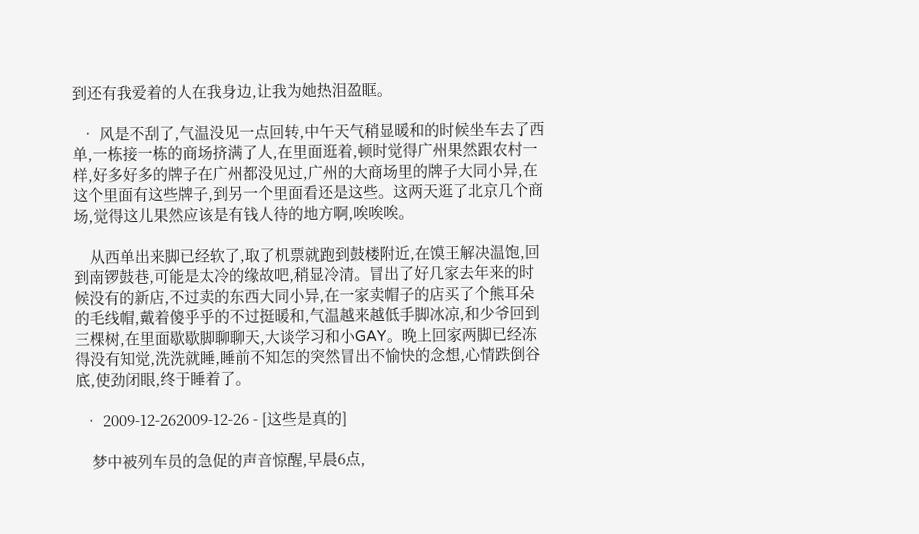到还有我爱着的人在我身边,让我为她热泪盈眶。

  • 风是不刮了,气温没见一点回转,中午天气稍显暖和的时候坐车去了西单,一栋接一栋的商场挤满了人,在里面逛着,顿时觉得广州果然跟农村一样,好多好多的牌子在广州都没见过,广州的大商场里的牌子大同小异,在这个里面有这些牌子,到另一个里面看还是这些。这两天逛了北京几个商场,觉得这儿果然应该是有钱人待的地方啊,唉唉唉。

    从西单出来脚已经软了,取了机票就跑到鼓楼附近,在馍王解决温饱,回到南锣鼓巷,可能是太冷的缘故吧,稍显冷清。冒出了好几家去年来的时候没有的新店,不过卖的东西大同小异,在一家卖帽子的店买了个熊耳朵的毛线帽,戴着傻乎乎的不过挺暖和,气温越来越低手脚冰凉,和少爷回到三棵树,在里面歇歇脚聊聊天,大谈学习和小GAY。晚上回家两脚已经冻得没有知觉,洗洗就睡,睡前不知怎的突然冒出不愉快的念想,心情跌倒谷底,使劲闭眼,终于睡着了。

  • 2009-12-262009-12-26 - [这些是真的]

    梦中被列车员的急促的声音惊醒,早晨6点,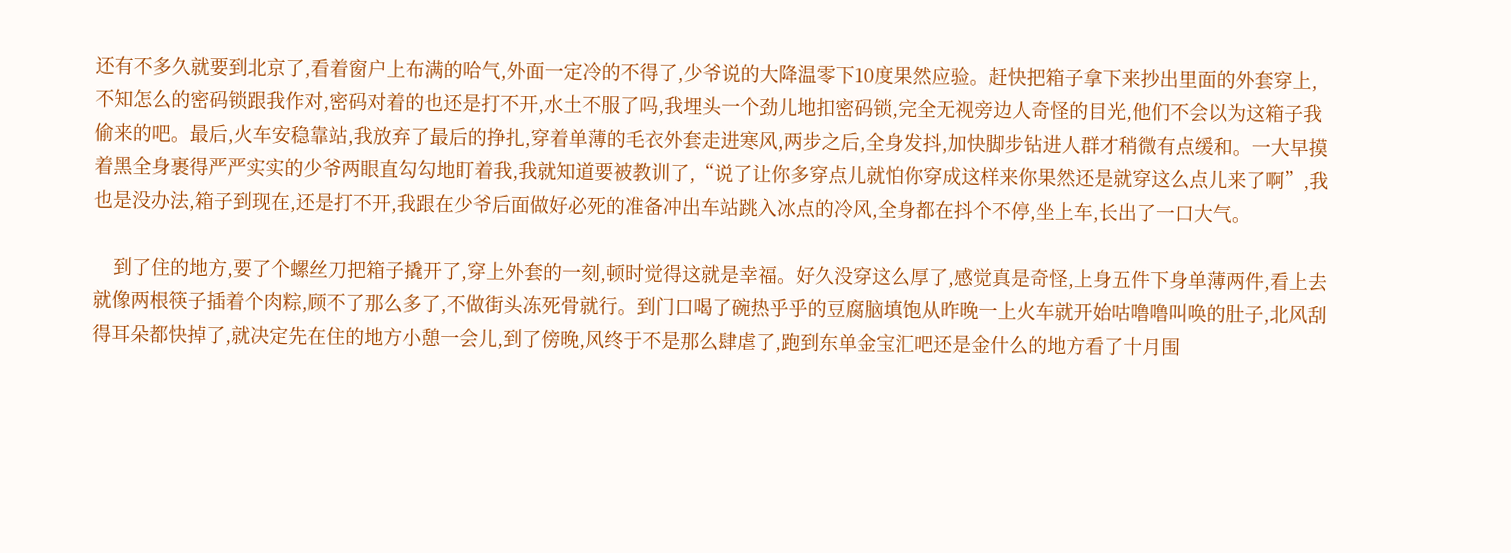还有不多久就要到北京了,看着窗户上布满的哈气,外面一定冷的不得了,少爷说的大降温零下10度果然应验。赶快把箱子拿下来抄出里面的外套穿上,不知怎么的密码锁跟我作对,密码对着的也还是打不开,水土不服了吗,我埋头一个劲儿地扣密码锁,完全无视旁边人奇怪的目光,他们不会以为这箱子我偷来的吧。最后,火车安稳靠站,我放弃了最后的挣扎,穿着单薄的毛衣外套走进寒风,两步之后,全身发抖,加快脚步钻进人群才稍微有点缓和。一大早摸着黑全身裹得严严实实的少爷两眼直勾勾地盯着我,我就知道要被教训了,“说了让你多穿点儿就怕你穿成这样来你果然还是就穿这么点儿来了啊”,我也是没办法,箱子到现在,还是打不开,我跟在少爷后面做好必死的准备冲出车站跳入冰点的冷风,全身都在抖个不停,坐上车,长出了一口大气。

    到了住的地方,要了个螺丝刀把箱子撬开了,穿上外套的一刻,顿时觉得这就是幸福。好久没穿这么厚了,感觉真是奇怪,上身五件下身单薄两件,看上去就像两根筷子插着个肉粽,顾不了那么多了,不做街头冻死骨就行。到门口喝了碗热乎乎的豆腐脑填饱从昨晚一上火车就开始咕噜噜叫唤的肚子,北风刮得耳朵都快掉了,就决定先在住的地方小憩一会儿,到了傍晚,风终于不是那么肆虐了,跑到东单金宝汇吧还是金什么的地方看了十月围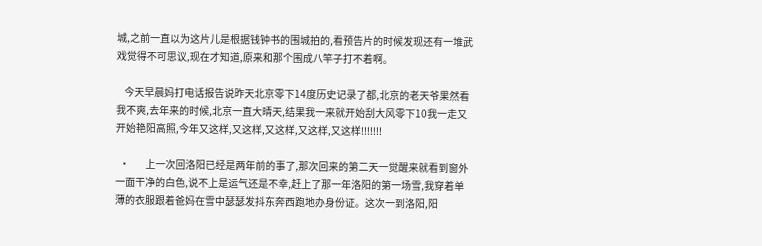城,之前一直以为这片儿是根据钱钟书的围城拍的,看预告片的时候发现还有一堆武戏觉得不可思议,现在才知道,原来和那个围成八竿子打不着啊。

    今天早晨妈打电话报告说昨天北京零下14度历史记录了都,北京的老天爷果然看我不爽,去年来的时候,北京一直大晴天,结果我一来就开始刮大风零下10我一走又开始艳阳高照,今年又这样,又这样,又这样,又这样,又这样!!!!!!!

  •        上一次回洛阳已经是两年前的事了,那次回来的第二天一觉醒来就看到窗外一面干净的白色,说不上是运气还是不幸,赶上了那一年洛阳的第一场雪,我穿着单薄的衣服跟着爸妈在雪中瑟瑟发抖东奔西跑地办身份证。这次一到洛阳,阳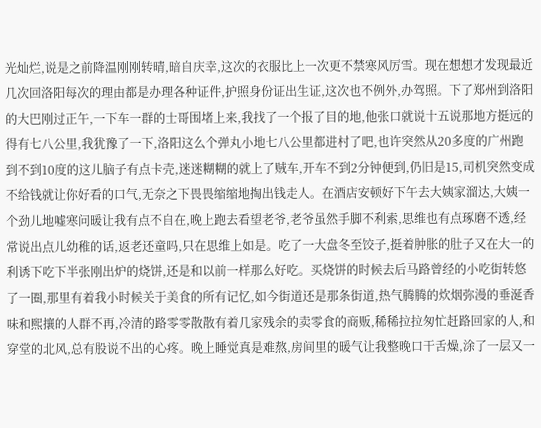光灿烂,说是之前降温刚刚转晴,暗自庆幸,这次的衣服比上一次更不禁寒风厉雪。现在想想才发现最近几次回洛阳每次的理由都是办理各种证件,护照身份证出生证,这次也不例外,办驾照。下了郑州到洛阳的大巴刚过正午,一下车一群的士哥围堵上来,我找了一个报了目的地,他张口就说十五说那地方挺远的得有七八公里,我犹豫了一下,洛阳这么个弹丸小地七八公里都进村了吧,也许突然从20多度的广州跑到不到10度的这儿脑子有点卡壳,迷迷糊糊的就上了贼车,开车不到2分钟便到,仍旧是15,司机突然变成不给钱就让你好看的口气,无奈之下畏畏缩缩地掏出钱走人。在酒店安顿好下午去大姨家溜达,大姨一个劲儿地嘘寒问暖让我有点不自在,晚上跑去看望老爷,老爷虽然手脚不利索,思维也有点琢磨不透,经常说出点儿幼稚的话,返老还童吗,只在思维上如是。吃了一大盘冬至饺子,挺着肿胀的肚子又在大一的利诱下吃下半张刚出炉的烧饼,还是和以前一样那么好吃。买烧饼的时候去后马路曾经的小吃街转悠了一圈,那里有着我小时候关于美食的所有记忆,如今街道还是那条街道,热气腾腾的炊烟弥漫的垂涎香味和熙攘的人群不再,冷清的路零零散散有着几家残余的卖零食的商贩,稀稀拉拉匆忙赶路回家的人,和穿堂的北风,总有股说不出的心疼。晚上睡觉真是难熬,房间里的暖气让我整晚口干舌燥,涂了一层又一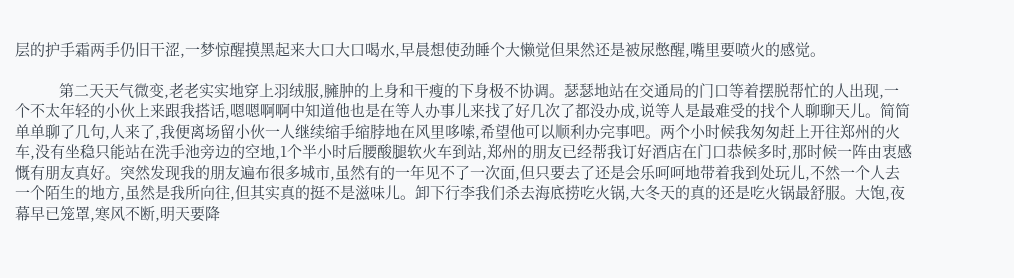层的护手霜两手仍旧干涩,一梦惊醒摸黑起来大口大口喝水,早晨想使劲睡个大懒觉但果然还是被尿憋醒,嘴里要喷火的感觉。

           第二天天气微变,老老实实地穿上羽绒服,臃肿的上身和干瘦的下身极不协调。瑟瑟地站在交通局的门口等着摆脱帮忙的人出现,一个不太年轻的小伙上来跟我搭话,嗯嗯啊啊中知道他也是在等人办事儿来找了好几次了都没办成,说等人是最难受的找个人聊聊天儿。简简单单聊了几句,人来了,我便离场留小伙一人继续缩手缩脖地在风里哆嗦,希望他可以顺利办完事吧。两个小时候我匆匆赶上开往郑州的火车,没有坐稳只能站在洗手池旁边的空地,1个半小时后腰酸腿软火车到站,郑州的朋友已经帮我订好酒店在门口恭候多时,那时候一阵由衷感慨有朋友真好。突然发现我的朋友遍布很多城市,虽然有的一年见不了一次面,但只要去了还是会乐呵呵地带着我到处玩儿,不然一个人去一个陌生的地方,虽然是我所向往,但其实真的挺不是滋味儿。卸下行李我们杀去海底捞吃火锅,大冬天的真的还是吃火锅最舒服。大饱,夜幕早已笼罩,寒风不断,明天要降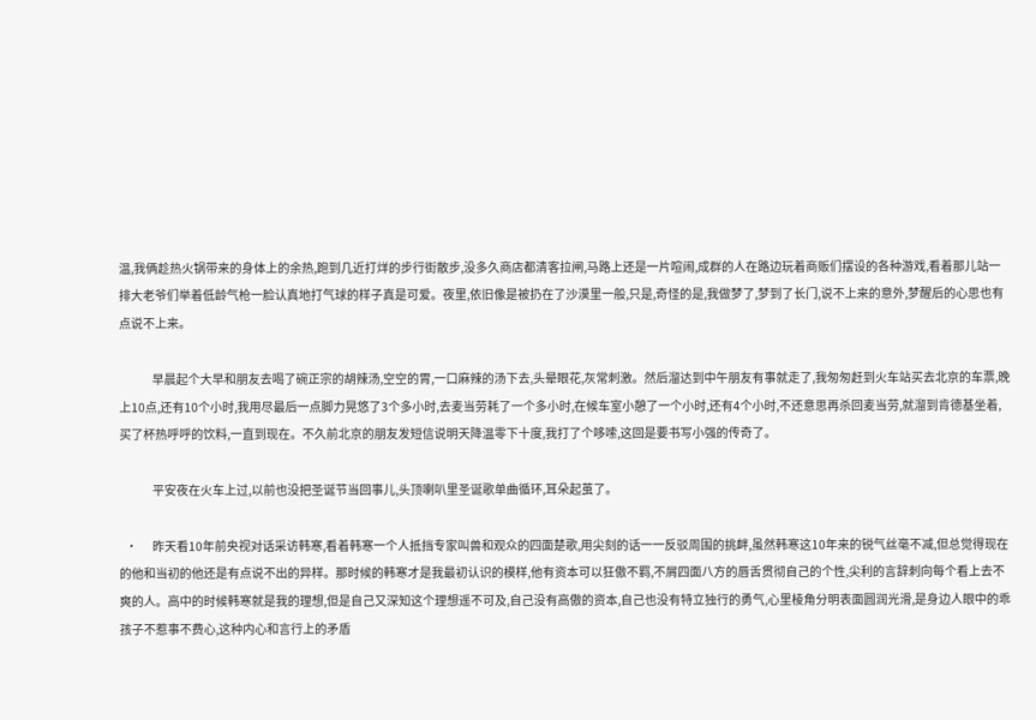温,我俩趁热火锅带来的身体上的余热,跑到几近打烊的步行街散步,没多久商店都清客拉闸,马路上还是一片喧闹,成群的人在路边玩着商贩们摆设的各种游戏,看着那儿站一排大老爷们举着低龄气枪一脸认真地打气球的样子真是可爱。夜里,依旧像是被扔在了沙漠里一般,只是,奇怪的是,我做梦了,梦到了长门,说不上来的意外,梦醒后的心思也有点说不上来。

           早晨起个大早和朋友去喝了碗正宗的胡辣汤,空空的胃,一口麻辣的汤下去,头晕眼花,灰常刺激。然后溜达到中午朋友有事就走了,我匆匆赶到火车站买去北京的车票,晚上10点,还有10个小时,我用尽最后一点脚力晃悠了3个多小时,去麦当劳耗了一个多小时,在候车室小憩了一个小时,还有4个小时,不还意思再杀回麦当劳,就溜到肯德基坐着,买了杯热呼呼的饮料,一直到现在。不久前北京的朋友发短信说明天降温零下十度,我打了个哆嗦,这回是要书写小强的传奇了。

           平安夜在火车上过,以前也没把圣诞节当回事儿,头顶喇叭里圣诞歌单曲循环,耳朵起茧了。

  •     昨天看10年前央视对话采访韩寒,看着韩寒一个人抵挡专家叫兽和观众的四面楚歌,用尖刻的话一一反驳周围的挑衅,虽然韩寒这10年来的锐气丝毫不减,但总觉得现在的他和当初的他还是有点说不出的异样。那时候的韩寒才是我最初认识的模样,他有资本可以狂傲不羁,不屑四面八方的唇舌贯彻自己的个性,尖利的言辞刺向每个看上去不爽的人。高中的时候韩寒就是我的理想,但是自己又深知这个理想遥不可及,自己没有高傲的资本,自己也没有特立独行的勇气,心里棱角分明表面圆润光滑,是身边人眼中的乖孩子不惹事不费心,这种内心和言行上的矛盾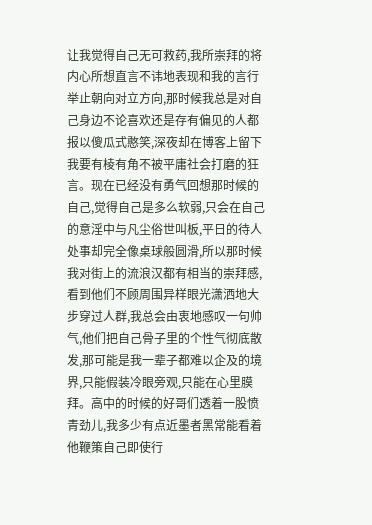让我觉得自己无可救药,我所崇拜的将内心所想直言不讳地表现和我的言行举止朝向对立方向,那时候我总是对自己身边不论喜欢还是存有偏见的人都报以傻瓜式憨笑,深夜却在博客上留下我要有棱有角不被平庸社会打磨的狂言。现在已经没有勇气回想那时候的自己,觉得自己是多么软弱,只会在自己的意淫中与凡尘俗世叫板,平日的待人处事却完全像桌球般圆滑,所以那时候我对街上的流浪汉都有相当的崇拜感,看到他们不顾周围异样眼光潇洒地大步穿过人群,我总会由衷地感叹一句帅气,他们把自己骨子里的个性气彻底散发,那可能是我一辈子都难以企及的境界,只能假装冷眼旁观,只能在心里膜拜。高中的时候的好哥们透着一股愤青劲儿,我多少有点近墨者黑常能看着他鞭策自己即使行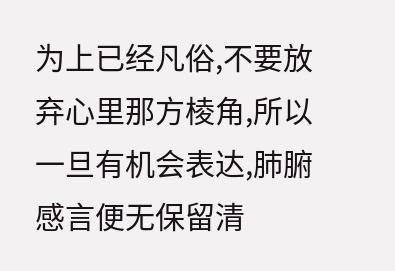为上已经凡俗,不要放弃心里那方棱角,所以一旦有机会表达,肺腑感言便无保留清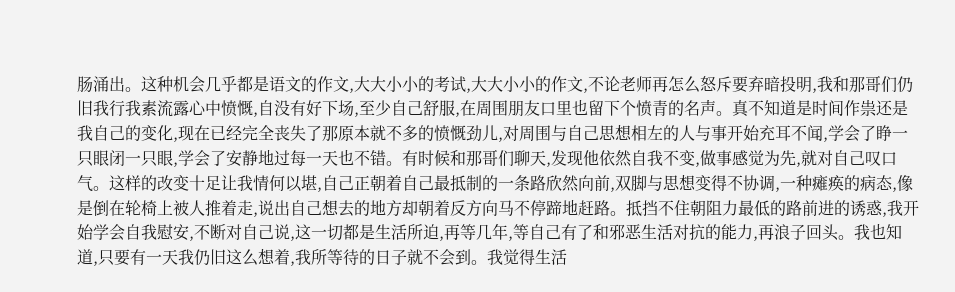肠涌出。这种机会几乎都是语文的作文,大大小小的考试,大大小小的作文,不论老师再怎么怒斥要弃暗投明,我和那哥们仍旧我行我素流露心中愤慨,自没有好下场,至少自己舒服,在周围朋友口里也留下个愤青的名声。真不知道是时间作祟还是我自己的变化,现在已经完全丧失了那原本就不多的愤慨劲儿,对周围与自己思想相左的人与事开始充耳不闻,学会了睁一只眼闭一只眼,学会了安静地过每一天也不错。有时候和那哥们聊天,发现他依然自我不变,做事感觉为先,就对自己叹口气。这样的改变十足让我情何以堪,自己正朝着自己最抵制的一条路欣然向前,双脚与思想变得不协调,一种瘫痪的病态,像是倒在轮椅上被人推着走,说出自己想去的地方却朝着反方向马不停蹄地赶路。抵挡不住朝阻力最低的路前进的诱惑,我开始学会自我慰安,不断对自己说,这一切都是生活所迫,再等几年,等自己有了和邪恶生活对抗的能力,再浪子回头。我也知道,只要有一天我仍旧这么想着,我所等待的日子就不会到。我觉得生活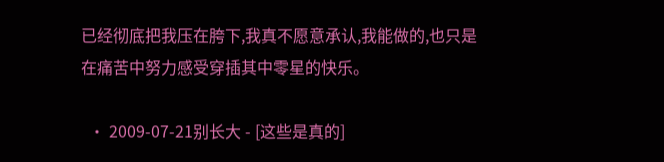已经彻底把我压在胯下,我真不愿意承认,我能做的,也只是在痛苦中努力感受穿插其中零星的快乐。

  • 2009-07-21别长大 - [这些是真的]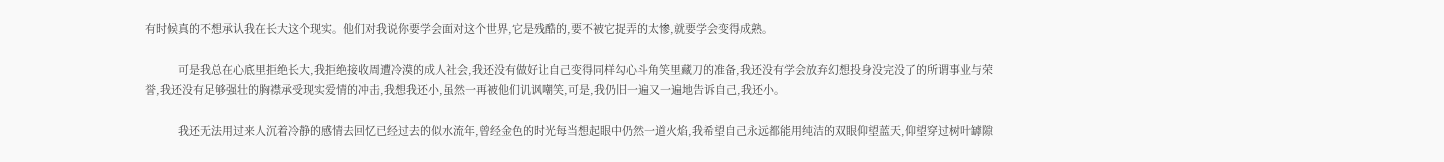有时候真的不想承认我在长大这个现实。他们对我说你要学会面对这个世界,它是残酷的,要不被它捉弄的太惨,就要学会变得成熟。

           可是我总在心底里拒绝长大,我拒绝接收周遭冷漠的成人社会,我还没有做好让自己变得同样勾心斗角笑里藏刀的准备,我还没有学会放弃幻想投身没完没了的所谓事业与荣誉,我还没有足够强壮的胸襟承受现实爱情的冲击,我想我还小,虽然一再被他们讥讽嘲笑,可是,我仍旧一遍又一遍地告诉自己,我还小。

           我还无法用过来人沉着冷静的感情去回忆已经过去的似水流年,曾经金色的时光每当想起眼中仍然一道火焰,我希望自己永远都能用纯洁的双眼仰望蓝天,仰望穿过树叶罅隙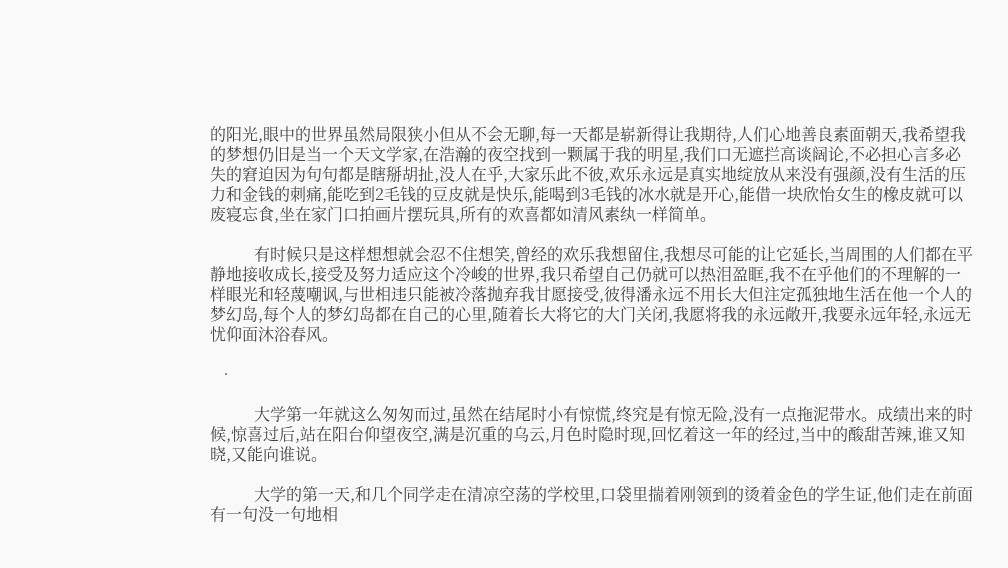的阳光,眼中的世界虽然局限狭小但从不会无聊,每一天都是崭新得让我期待,人们心地善良素面朝天,我希望我的梦想仍旧是当一个天文学家,在浩瀚的夜空找到一颗属于我的明星,我们口无遮拦高谈阔论,不必担心言多必失的窘迫因为句句都是瞎掰胡扯,没人在乎,大家乐此不彼,欢乐永远是真实地绽放从来没有强颜,没有生活的压力和金钱的刺痛,能吃到2毛钱的豆皮就是快乐,能喝到3毛钱的冰水就是开心,能借一块欣怡女生的橡皮就可以废寝忘食,坐在家门口拍画片摆玩具,所有的欢喜都如清风素纨一样简单。

           有时候只是这样想想就会忍不住想笑,曾经的欢乐我想留住,我想尽可能的让它延长,当周围的人们都在平静地接收成长,接受及努力适应这个冷峻的世界,我只希望自己仍就可以热泪盈眶,我不在乎他们的不理解的一样眼光和轻蔑嘲讽,与世相违只能被冷落抛弃我甘愿接受,彼得潘永远不用长大但注定孤独地生活在他一个人的梦幻岛,每个人的梦幻岛都在自己的心里,随着长大将它的大门关闭,我愿将我的永远敞开,我要永远年轻,永远无忧仰面沐浴春风。

  •

           大学第一年就这么匆匆而过,虽然在结尾时小有惊慌,终究是有惊无险,没有一点拖泥带水。成绩出来的时候,惊喜过后,站在阳台仰望夜空,满是沉重的乌云,月色时隐时现,回忆着这一年的经过,当中的酸甜苦辣,谁又知晓,又能向谁说。

           大学的第一天,和几个同学走在清凉空荡的学校里,口袋里揣着刚领到的烫着金色的学生证,他们走在前面有一句没一句地相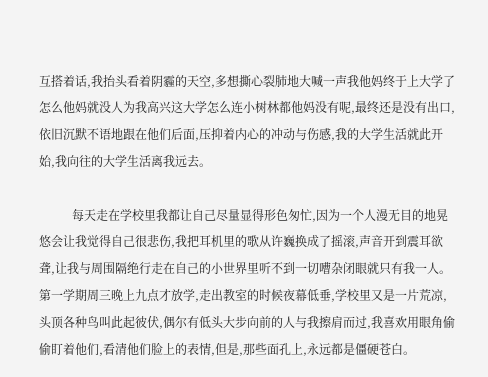互搭着话,我抬头看着阴霾的天空,多想撕心裂肺地大喊一声我他妈终于上大学了怎么他妈就没人为我高兴这大学怎么连小树林都他妈没有呢,最终还是没有出口,依旧沉默不语地跟在他们后面,压抑着内心的冲动与伤感,我的大学生活就此开始,我向往的大学生活离我远去。

           每天走在学校里我都让自己尽量显得形色匆忙,因为一个人漫无目的地晃悠会让我觉得自己很悲伤,我把耳机里的歌从许巍换成了摇滚,声音开到震耳欲聋,让我与周围隔绝行走在自己的小世界里听不到一切嘈杂闭眼就只有我一人。第一学期周三晚上九点才放学,走出教室的时候夜幕低垂,学校里又是一片荒凉,头顶各种鸟叫此起彼伏,偶尔有低头大步向前的人与我擦肩而过,我喜欢用眼角偷偷盯着他们,看清他们脸上的表情,但是,那些面孔上,永远都是僵硬苍白。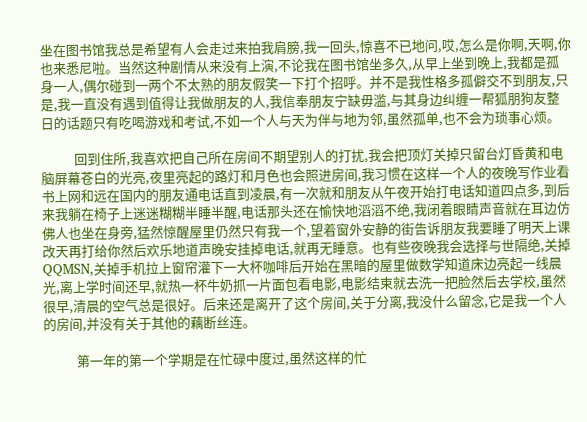坐在图书馆我总是希望有人会走过来拍我肩膀,我一回头,惊喜不已地问,哎,怎么是你啊,天啊,你也来悉尼啦。当然这种剧情从来没有上演,不论我在图书馆坐多久,从早上坐到晚上,我都是孤身一人,偶尔碰到一两个不太熟的朋友假笑一下打个招呼。并不是我性格多孤僻交不到朋友,只是,我一直没有遇到值得让我做朋友的人,我信奉朋友宁缺毋滥,与其身边纠缠一帮狐朋狗友整日的话题只有吃喝游戏和考试,不如一个人与天为伴与地为邻,虽然孤单,也不会为琐事心烦。

           回到住所,我喜欢把自己所在房间不期望别人的打扰,我会把顶灯关掉只留台灯昏黄和电脑屏幕苍白的光亮,夜里亮起的路灯和月色也会照进房间,我习惯在这样一个人的夜晚写作业看书上网和远在国内的朋友通电话直到凌晨,有一次就和朋友从午夜开始打电话知道四点多,到后来我躺在椅子上迷迷糊糊半睡半醒,电话那头还在愉快地滔滔不绝,我闭着眼睛声音就在耳边仿佛人也坐在身旁,猛然惊醒屋里仍然只有我一个,望着窗外安静的街告诉朋友我要睡了明天上课改天再打给你然后欢乐地道声晚安挂掉电话,就再无睡意。也有些夜晚我会选择与世隔绝,关掉QQMSN,关掉手机拉上窗帘灌下一大杯咖啡后开始在黑暗的屋里做数学知道床边亮起一线晨光,离上学时间还早,就热一杯牛奶抓一片面包看电影,电影结束就去洗一把脸然后去学校,虽然很早,清晨的空气总是很好。后来还是离开了这个房间,关于分离,我没什么留念,它是我一个人的房间,并没有关于其他的藕断丝连。

           第一年的第一个学期是在忙碌中度过,虽然这样的忙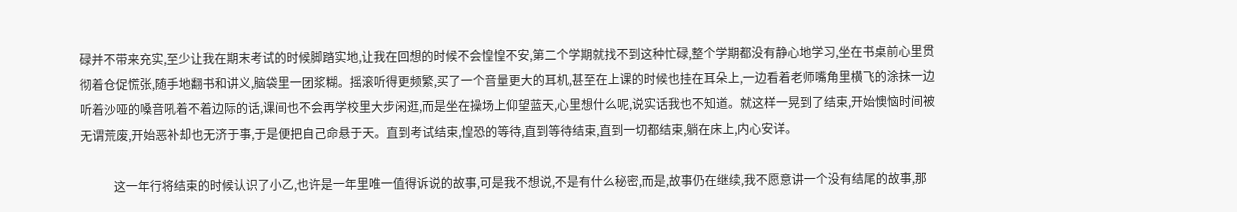碌并不带来充实,至少让我在期末考试的时候脚踏实地,让我在回想的时候不会惶惶不安,第二个学期就找不到这种忙碌,整个学期都没有静心地学习,坐在书桌前心里贯彻着仓促慌张,随手地翻书和讲义,脑袋里一团浆糊。摇滚听得更频繁,买了一个音量更大的耳机,甚至在上课的时候也挂在耳朵上,一边看着老师嘴角里横飞的涂抹一边听着沙哑的嗓音吼着不着边际的话,课间也不会再学校里大步闲逛,而是坐在操场上仰望蓝天,心里想什么呢,说实话我也不知道。就这样一晃到了结束,开始懊恼时间被无谓荒废,开始恶补却也无济于事,于是便把自己命悬于天。直到考试结束,惶恐的等待,直到等待结束,直到一切都结束,躺在床上,内心安详。

           这一年行将结束的时候认识了小乙,也许是一年里唯一值得诉说的故事,可是我不想说,不是有什么秘密,而是,故事仍在继续,我不愿意讲一个没有结尾的故事,那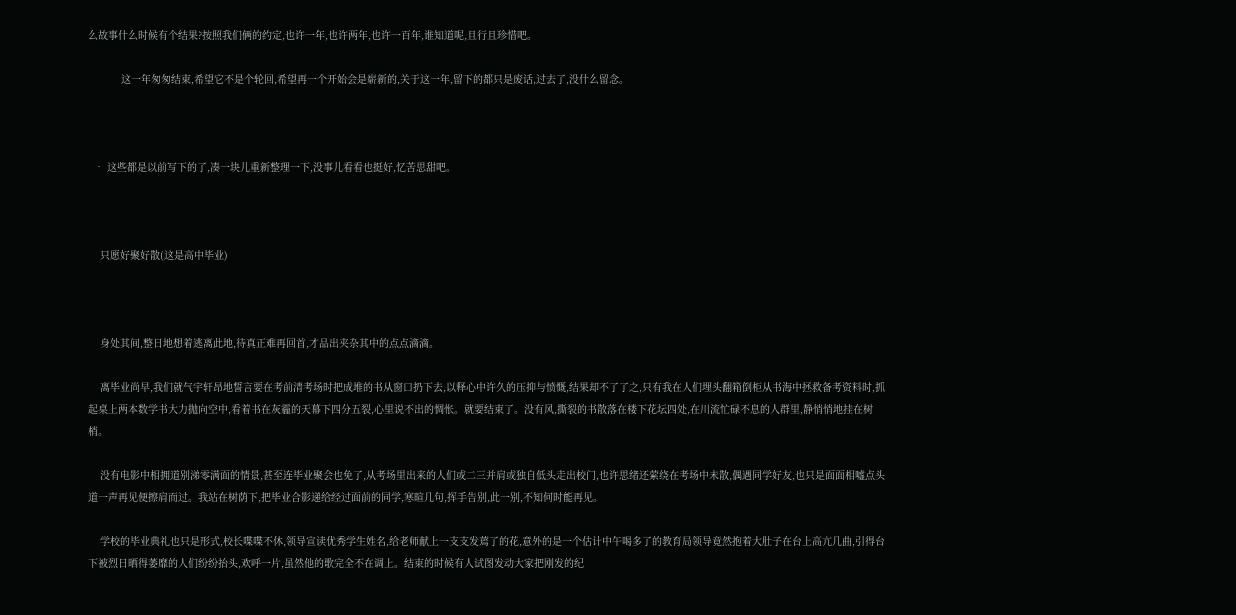么故事什么时候有个结果?按照我们俩的约定,也许一年,也许两年,也许一百年,谁知道呢,且行且珍惜吧。

           这一年匆匆结束,希望它不是个轮回,希望再一个开始会是崭新的,关于这一年,留下的都只是废话,过去了,没什么留念。



  • 这些都是以前写下的了,凑一块儿重新整理一下,没事儿看看也挺好,忆苦思甜吧。



    只愿好聚好散(这是高中毕业)



    身处其间,整日地想着逃离此地,待真正难再回首,才品出夹杂其中的点点滴滴。

    离毕业尚早,我们就气宇轩昂地誓言要在考前清考场时把成堆的书从窗口扔下去,以释心中许久的压抑与愤慨,结果却不了了之,只有我在人们埋头翻箱倒柜从书海中拯救备考资料时,抓起桌上两本数学书大力抛向空中,看着书在灰霾的天幕下四分五裂,心里说不出的惆怅。就要结束了。没有风,撕裂的书散落在楼下花坛四处,在川流忙碌不息的人群里,静悄悄地挂在树梢。

    没有电影中相拥道别涕零满面的情景,甚至连毕业聚会也免了,从考场里出来的人们或二三并肩或独自低头走出校门,也许思绪还萦绕在考场中未散,偶遇同学好友,也只是面面相嘘点头道一声再见便擦肩而过。我站在树荫下,把毕业合影递给经过面前的同学,寒暄几句,挥手告别,此一别,不知何时能再见。

    学校的毕业典礼也只是形式,校长喋喋不休,领导宣读优秀学生姓名,给老师献上一支支发蔫了的花,意外的是一个估计中午喝多了的教育局领导竟然抱着大肚子在台上高亢几曲,引得台下被烈日晒得萎靡的人们纷纷抬头,欢呼一片,虽然他的歌完全不在调上。结束的时候有人试图发动大家把刚发的纪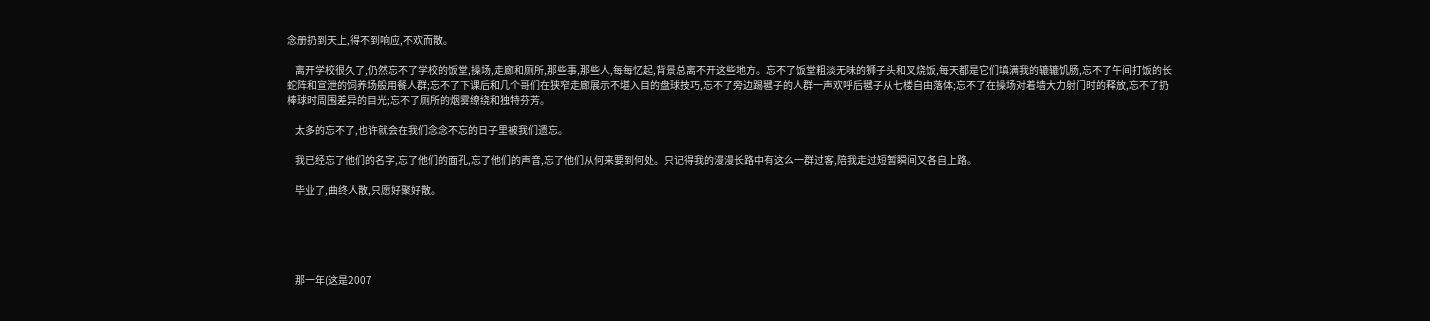念册扔到天上,得不到响应,不欢而散。

    离开学校很久了,仍然忘不了学校的饭堂,操场,走廊和厕所,那些事,那些人,每每忆起,背景总离不开这些地方。忘不了饭堂粗淡无味的狮子头和叉烧饭,每天都是它们填满我的辘辘饥肠,忘不了午间打饭的长蛇阵和宣泄的饲养场般用餐人群;忘不了下课后和几个哥们在狭窄走廊展示不堪入目的盘球技巧,忘不了旁边踢毽子的人群一声欢呼后毽子从七楼自由落体;忘不了在操场对着墙大力射门时的释放,忘不了扔棒球时周围差异的目光;忘不了厕所的烟雾缭绕和独特芬芳。

    太多的忘不了,也许就会在我们念念不忘的日子里被我们遗忘。

    我已经忘了他们的名字,忘了他们的面孔,忘了他们的声音,忘了他们从何来要到何处。只记得我的漫漫长路中有这么一群过客,陪我走过短暂瞬间又各自上路。

    毕业了,曲终人散,只愿好聚好散。





    那一年(这是2007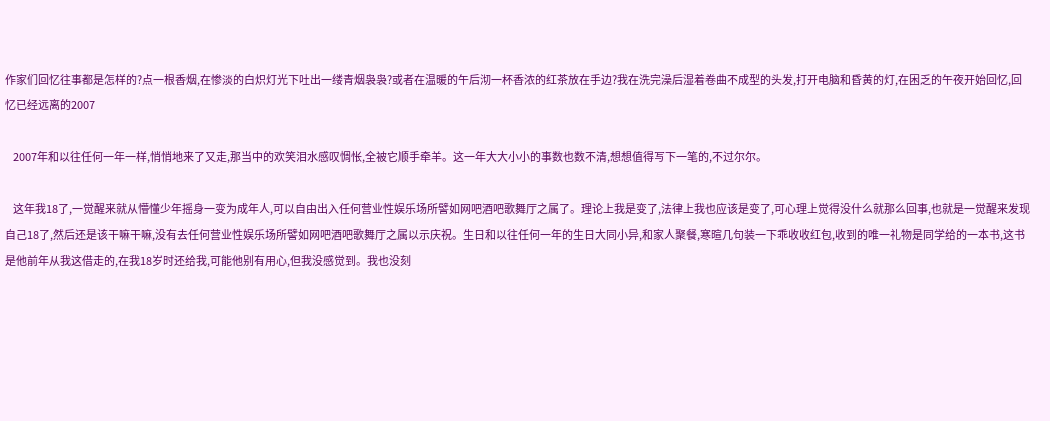作家们回忆往事都是怎样的?点一根香烟,在惨淡的白炽灯光下吐出一缕青烟袅袅?或者在温暖的午后沏一杯香浓的红茶放在手边?我在洗完澡后湿着卷曲不成型的头发,打开电脑和昏黄的灯,在困乏的午夜开始回忆,回忆已经远离的2007

    2007年和以往任何一年一样,悄悄地来了又走,那当中的欢笑泪水感叹惆怅,全被它顺手牵羊。这一年大大小小的事数也数不清,想想值得写下一笔的,不过尔尔。

    这年我18了,一觉醒来就从懵懂少年摇身一变为成年人,可以自由出入任何营业性娱乐场所譬如网吧酒吧歌舞厅之属了。理论上我是变了,法律上我也应该是变了,可心理上觉得没什么就那么回事,也就是一觉醒来发现自己18了,然后还是该干嘛干嘛,没有去任何营业性娱乐场所譬如网吧酒吧歌舞厅之属以示庆祝。生日和以往任何一年的生日大同小异,和家人聚餐,寒暄几句装一下乖收收红包,收到的唯一礼物是同学给的一本书,这书是他前年从我这借走的,在我18岁时还给我,可能他别有用心,但我没感觉到。我也没刻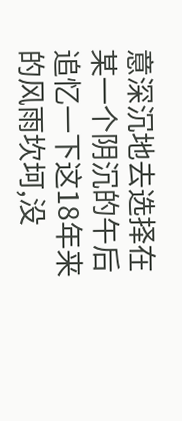意深沉地去选择在某一个阴沉的午后追忆一下这18年来的风雨坎坷,没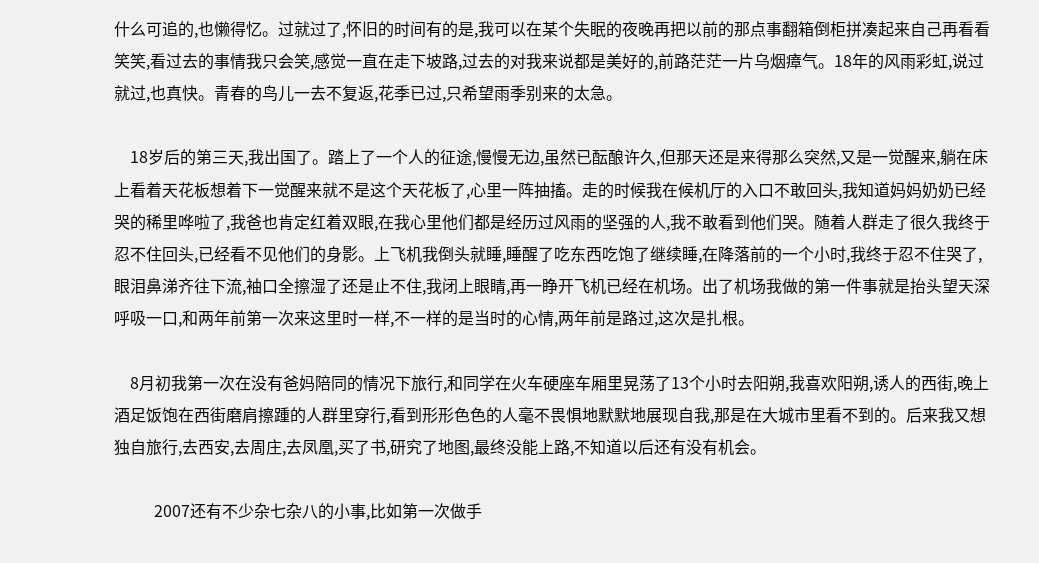什么可追的,也懒得忆。过就过了,怀旧的时间有的是,我可以在某个失眠的夜晚再把以前的那点事翻箱倒柜拼凑起来自己再看看笑笑,看过去的事情我只会笑,感觉一直在走下坡路,过去的对我来说都是美好的,前路茫茫一片乌烟瘴气。18年的风雨彩虹,说过就过,也真快。青春的鸟儿一去不复返,花季已过,只希望雨季别来的太急。

    18岁后的第三天,我出国了。踏上了一个人的征途,慢慢无边,虽然已酝酿许久,但那天还是来得那么突然,又是一觉醒来,躺在床上看着天花板想着下一觉醒来就不是这个天花板了,心里一阵抽搐。走的时候我在候机厅的入口不敢回头,我知道妈妈奶奶已经哭的稀里哗啦了,我爸也肯定红着双眼,在我心里他们都是经历过风雨的坚强的人,我不敢看到他们哭。随着人群走了很久我终于忍不住回头,已经看不见他们的身影。上飞机我倒头就睡,睡醒了吃东西吃饱了继续睡,在降落前的一个小时,我终于忍不住哭了,眼泪鼻涕齐往下流,袖口全擦湿了还是止不住,我闭上眼睛,再一睁开飞机已经在机场。出了机场我做的第一件事就是抬头望天深呼吸一口,和两年前第一次来这里时一样,不一样的是当时的心情,两年前是路过,这次是扎根。

    8月初我第一次在没有爸妈陪同的情况下旅行,和同学在火车硬座车厢里晃荡了13个小时去阳朔,我喜欢阳朔,诱人的西街,晚上酒足饭饱在西街磨肩擦踵的人群里穿行,看到形形色色的人毫不畏惧地默默地展现自我,那是在大城市里看不到的。后来我又想独自旅行,去西安,去周庄,去凤凰,买了书,研究了地图,最终没能上路,不知道以后还有没有机会。

          2007还有不少杂七杂八的小事,比如第一次做手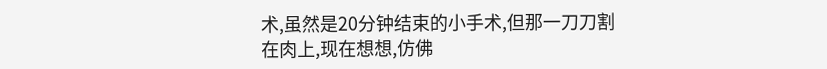术,虽然是20分钟结束的小手术,但那一刀刀割在肉上,现在想想,仿佛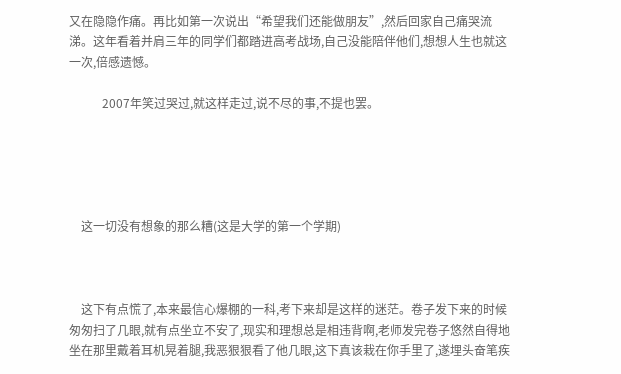又在隐隐作痛。再比如第一次说出“希望我们还能做朋友”,然后回家自己痛哭流涕。这年看着并肩三年的同学们都踏进高考战场,自己没能陪伴他们,想想人生也就这一次,倍感遗憾。

           2007年笑过哭过,就这样走过,说不尽的事,不提也罢。





    这一切没有想象的那么糟(这是大学的第一个学期)



    这下有点慌了,本来最信心爆棚的一科,考下来却是这样的迷茫。卷子发下来的时候匆匆扫了几眼,就有点坐立不安了,现实和理想总是相违背啊,老师发完卷子悠然自得地坐在那里戴着耳机晃着腿,我恶狠狠看了他几眼,这下真该栽在你手里了,遂埋头奋笔疾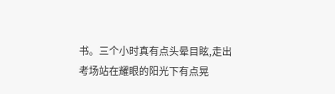书。三个小时真有点头晕目眩,走出考场站在耀眼的阳光下有点晃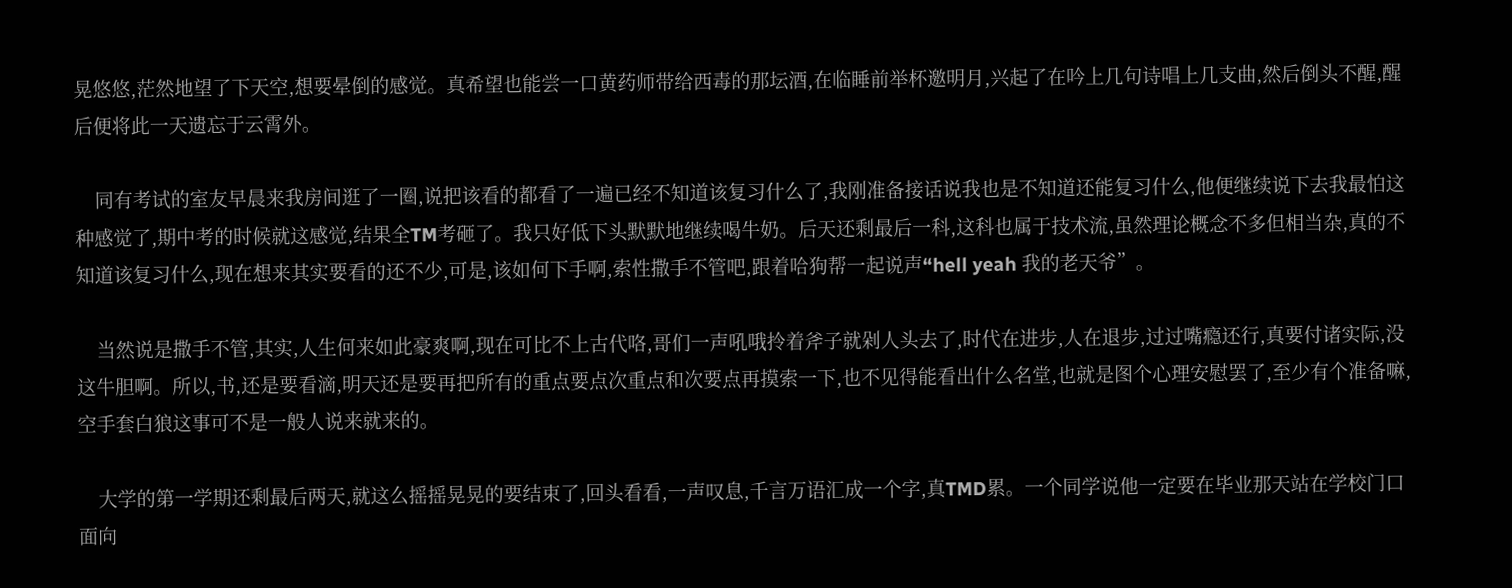晃悠悠,茫然地望了下天空,想要晕倒的感觉。真希望也能尝一口黄药师带给西毒的那坛酒,在临睡前举杯邀明月,兴起了在吟上几句诗唱上几支曲,然后倒头不醒,醒后便将此一天遗忘于云霄外。

    同有考试的室友早晨来我房间逛了一圈,说把该看的都看了一遍已经不知道该复习什么了,我刚准备接话说我也是不知道还能复习什么,他便继续说下去我最怕这种感觉了,期中考的时候就这感觉,结果全TM考砸了。我只好低下头默默地继续喝牛奶。后天还剩最后一科,这科也属于技术流,虽然理论概念不多但相当杂,真的不知道该复习什么,现在想来其实要看的还不少,可是,该如何下手啊,索性撒手不管吧,跟着哈狗帮一起说声“hell yeah 我的老天爷”。

    当然说是撒手不管,其实,人生何来如此豪爽啊,现在可比不上古代咯,哥们一声吼哦拎着斧子就剁人头去了,时代在进步,人在退步,过过嘴瘾还行,真要付诸实际,没这牛胆啊。所以,书,还是要看滴,明天还是要再把所有的重点要点次重点和次要点再摸索一下,也不见得能看出什么名堂,也就是图个心理安慰罢了,至少有个准备嘛,空手套白狼这事可不是一般人说来就来的。

    大学的第一学期还剩最后两天,就这么摇摇晃晃的要结束了,回头看看,一声叹息,千言万语汇成一个字,真TMD累。一个同学说他一定要在毕业那天站在学校门口面向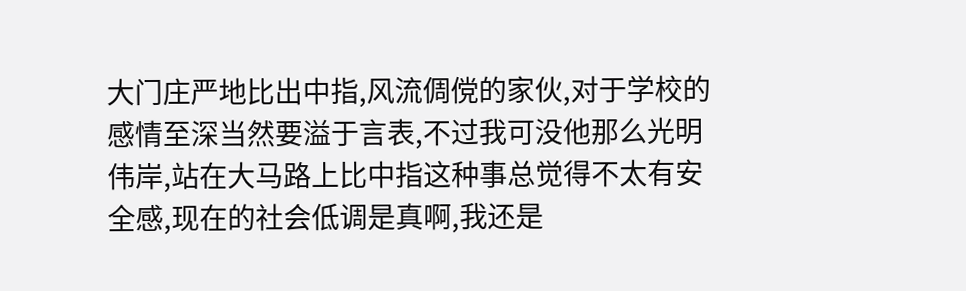大门庄严地比出中指,风流倜傥的家伙,对于学校的感情至深当然要溢于言表,不过我可没他那么光明伟岸,站在大马路上比中指这种事总觉得不太有安全感,现在的社会低调是真啊,我还是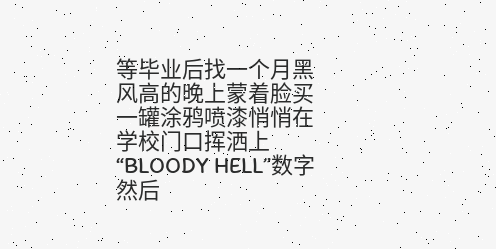等毕业后找一个月黑风高的晚上蒙着脸买一罐涂鸦喷漆悄悄在学校门口挥洒上“BLOODY HELL”数字然后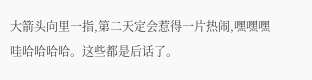大箭头向里一指,第二天定会惹得一片热闹,嘿嘿嘿哇哈哈哈哈。这些都是后话了。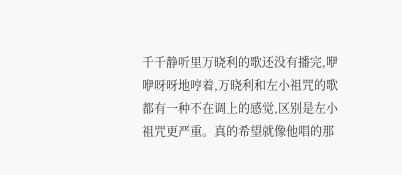千千静听里万晓利的歌还没有播完,咿咿呀呀地哼着,万晓利和左小祖咒的歌都有一种不在调上的感觉,区别是左小祖咒更严重。真的希望就像他唱的那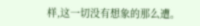样,这一切没有想象的那么遭。